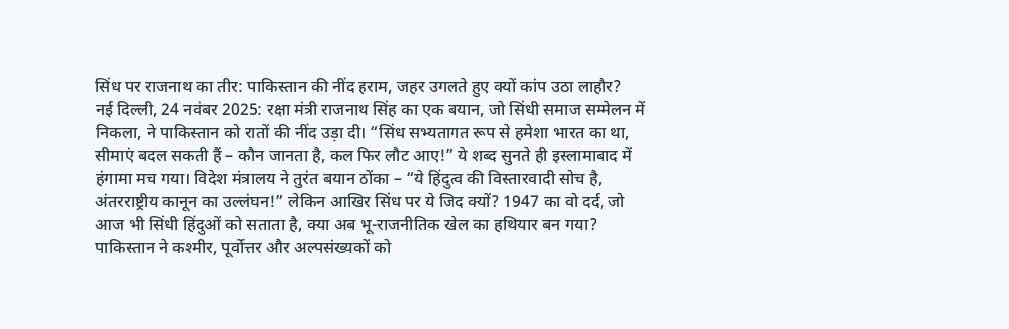सिंध पर राजनाथ का तीर: पाकिस्तान की नींद हराम, जहर उगलते हुए क्यों कांप उठा लाहौर?
नई दिल्ली, 24 नवंबर 2025: रक्षा मंत्री राजनाथ सिंह का एक बयान, जो सिंधी समाज सम्मेलन में निकला, ने पाकिस्तान को रातों की नींद उड़ा दी। “सिंध सभ्यतागत रूप से हमेशा भारत का था, सीमाएं बदल सकती हैं – कौन जानता है, कल फिर लौट आए!” ये शब्द सुनते ही इस्लामाबाद में हंगामा मच गया। विदेश मंत्रालय ने तुरंत बयान ठोंका – “ये हिंदुत्व की विस्तारवादी सोच है, अंतरराष्ट्रीय कानून का उल्लंघन!” लेकिन आखिर सिंध पर ये जिद क्यों? 1947 का वो दर्द, जो आज भी सिंधी हिंदुओं को सताता है, क्या अब भू-राजनीतिक खेल का हथियार बन गया? पाकिस्तान ने कश्मीर, पूर्वोत्तर और अल्पसंख्यकों को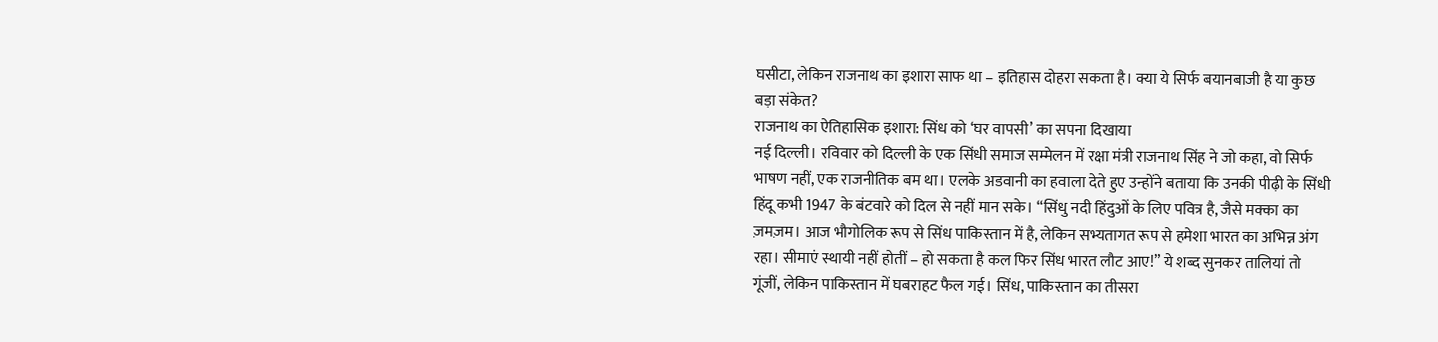घसीटा, लेकिन राजनाथ का इशारा साफ था – इतिहास दोहरा सकता है। क्या ये सिर्फ बयानबाजी है या कुछ बड़ा संकेत?
राजनाथ का ऐतिहासिक इशारा: सिंध को ‘घर वापसी’ का सपना दिखाया
नई दिल्ली। रविवार को दिल्ली के एक सिंधी समाज सम्मेलन में रक्षा मंत्री राजनाथ सिंह ने जो कहा, वो सिर्फ भाषण नहीं, एक राजनीतिक बम था। एलके अडवानी का हवाला देते हुए उन्होंने बताया कि उनकी पीढ़ी के सिंधी हिंदू कभी 1947 के बंटवारे को दिल से नहीं मान सके। “सिंधु नदी हिंदुओं के लिए पवित्र है, जैसे मक्का का ज़मज़म। आज भौगोलिक रूप से सिंध पाकिस्तान में है, लेकिन सभ्यतागत रूप से हमेशा भारत का अभिन्न अंग रहा। सीमाएं स्थायी नहीं होतीं – हो सकता है कल फिर सिंध भारत लौट आए!” ये शब्द सुनकर तालियां तो गूंजीं, लेकिन पाकिस्तान में घबराहट फैल गई। सिंध, पाकिस्तान का तीसरा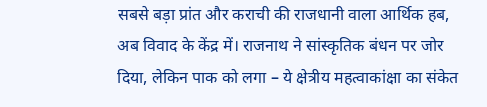सबसे बड़ा प्रांत और कराची की राजधानी वाला आर्थिक हब, अब विवाद के केंद्र में। राजनाथ ने सांस्कृतिक बंधन पर जोर दिया, लेकिन पाक को लगा – ये क्षेत्रीय महत्वाकांक्षा का संकेत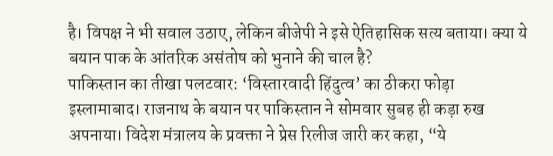है। विपक्ष ने भी सवाल उठाए, लेकिन बीजेपी ने इसे ऐतिहासिक सत्य बताया। क्या ये बयान पाक के आंतरिक असंतोष को भुनाने की चाल है?
पाकिस्तान का तीखा पलटवार: ‘विस्तारवादी हिंदुत्व’ का ठीकरा फोड़ा
इस्लामाबाद। राजनाथ के बयान पर पाकिस्तान ने सोमवार सुबह ही कड़ा रुख अपनाया। विदेश मंत्रालय के प्रवक्ता ने प्रेस रिलीज जारी कर कहा, “ये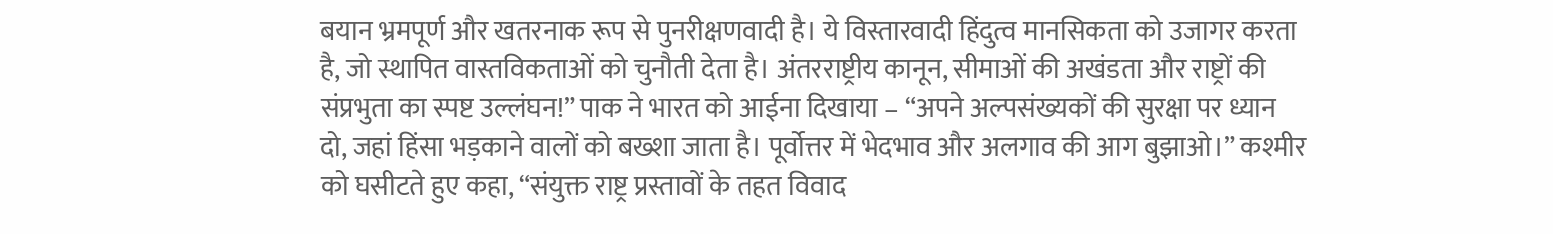बयान भ्रमपूर्ण और खतरनाक रूप से पुनरीक्षणवादी है। ये विस्तारवादी हिंदुत्व मानसिकता को उजागर करता है, जो स्थापित वास्तविकताओं को चुनौती देता है। अंतरराष्ट्रीय कानून, सीमाओं की अखंडता और राष्ट्रों की संप्रभुता का स्पष्ट उल्लंघन!” पाक ने भारत को आईना दिखाया – “अपने अल्पसंख्यकों की सुरक्षा पर ध्यान दो, जहां हिंसा भड़काने वालों को बख्शा जाता है। पूर्वोत्तर में भेदभाव और अलगाव की आग बुझाओ।” कश्मीर को घसीटते हुए कहा, “संयुक्त राष्ट्र प्रस्तावों के तहत विवाद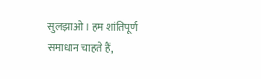सुलझाओ। हम शांतिपूर्ण समाधान चाहते हैं,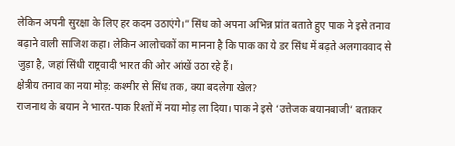लेकिन अपनी सुरक्षा के लिए हर कदम उठाएंगे।” सिंध को अपना अभिन्न प्रांत बताते हुए पाक ने इसे तनाव बढ़ाने वाली साजिश कहा। लेकिन आलोचकों का मानना है कि पाक का ये डर सिंध में बढ़ते अलगाववाद से जुड़ा है, जहां सिंधी राष्ट्रवादी भारत की ओर आंखें उठा रहे हैं।
क्षेत्रीय तनाव का नया मोड़: कश्मीर से सिंध तक, क्या बदलेगा खेल?
राजनाथ के बयान ने भारत-पाक रिश्तों में नया मोड़ ला दिया। पाक ने इसे ‘उत्तेजक बयानबाजी’ बताकर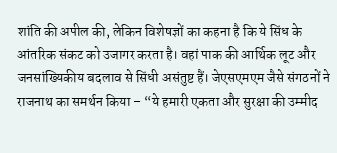शांति की अपील की, लेकिन विशेषज्ञों का कहना है कि ये सिंध के आंतरिक संकट को उजागर करता है। वहां पाक की आर्थिक लूट और जनसांख्यिकीय बदलाव से सिंधी असंतुष्ट हैं। जेएसएमएम जैसे संगठनों ने राजनाथ का समर्थन किया – “ये हमारी एकता और सुरक्षा की उम्मीद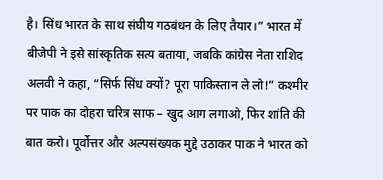है। सिंध भारत के साथ संघीय गठबंधन के लिए तैयार।” भारत में बीजेपी ने इसे सांस्कृतिक सत्य बताया, जबकि कांग्रेस नेता राशिद अलवी ने कहा, “सिर्फ सिंध क्यों? पूरा पाकिस्तान ले लो!” कश्मीर पर पाक का दोहरा चरित्र साफ – खुद आग लगाओ, फिर शांति की बात करो। पूर्वोत्तर और अल्पसंख्यक मुद्दे उठाकर पाक ने भारत को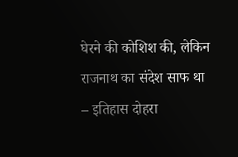घेरने की कोशिश की, लेकिन राजनाथ का संदेश साफ था – इतिहास दोहरा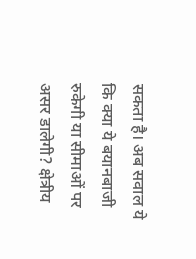सकता है। अब सवाल ये कि क्या ये बयानबाजी रुकेगी या सीमाओं पर असर डालेगी? क्षेत्रीय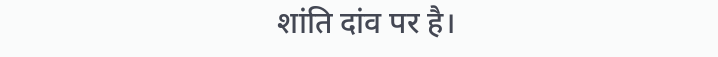शांति दांव पर है।